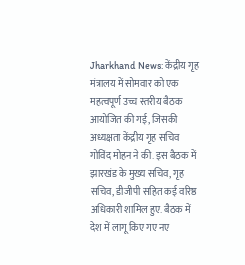Jharkhand News: केंद्रीय गृह मंत्रालय में सोमवार को एक महत्वपूर्ण उच्च स्तरीय बैठक आयोजित की गई, जिसकी अध्यक्षता केंद्रीय गृह सचिव गोविंद मोहन ने की. इस बैठक में झारखंड के मुख्य सचिव, गृह सचिव, डीजीपी सहित कई वरिष्ठ अधिकारी शामिल हुए. बैठक में देश में लागू किए गए नए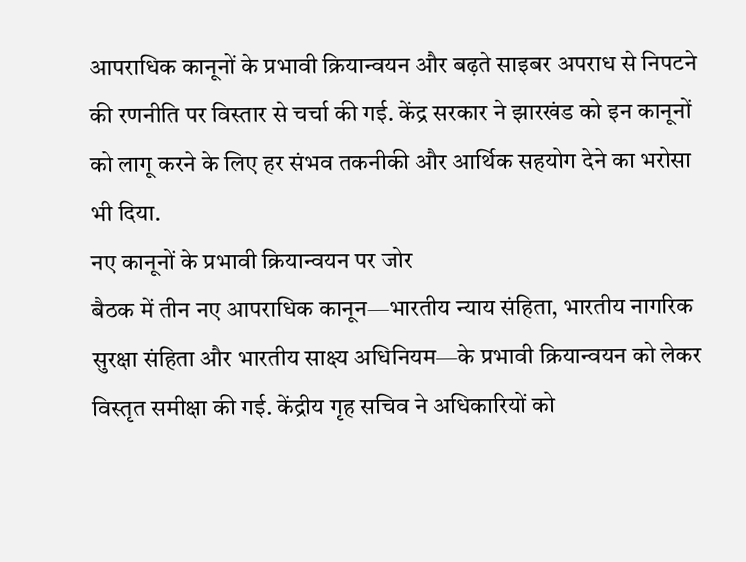आपराधिक कानूनों के प्रभावी क्रियान्वयन और बढ़ते साइबर अपराध से निपटने की रणनीति पर विस्तार से चर्चा की गई. केंद्र सरकार ने झारखंड को इन कानूनों को लागू करने के लिए हर संभव तकनीकी और आर्थिक सहयोग देने का भरोसा भी दिया.
नए कानूनों के प्रभावी क्रियान्वयन पर जोर
बैठक में तीन नए आपराधिक कानून—भारतीय न्याय संहिता, भारतीय नागरिक सुरक्षा संहिता और भारतीय साक्ष्य अधिनियम—के प्रभावी क्रियान्वयन को लेकर विस्तृत समीक्षा की गई. केंद्रीय गृह सचिव ने अधिकारियों को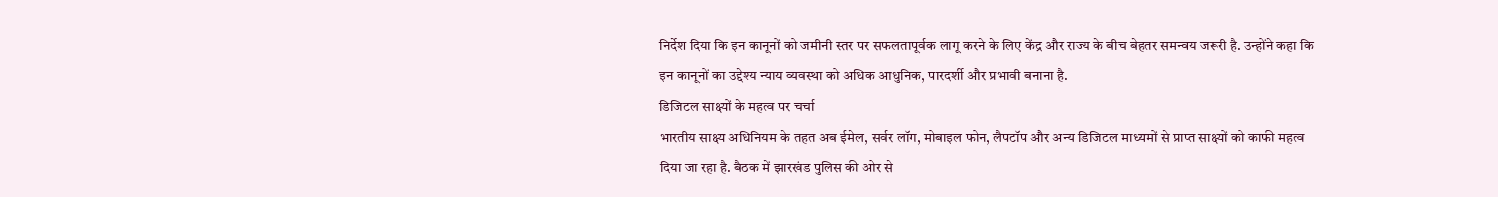निर्देश दिया कि इन कानूनों को जमीनी स्तर पर सफलतापूर्वक लागू करने के लिए केंद्र और राज्य के बीच बेहतर समन्वय जरूरी है. उन्होंने कहा कि इन कानूनों का उद्देश्य न्याय व्यवस्था को अधिक आधुनिक, पारदर्शी और प्रभावी बनाना है.
डिजिटल साक्ष्यों के महत्व पर चर्चा
भारतीय साक्ष्य अधिनियम के तहत अब ईमेल, सर्वर लॉग, मोबाइल फोन, लैपटॉप और अन्य डिजिटल माध्यमों से प्राप्त साक्ष्यों को काफी महत्व दिया जा रहा है. बैठक में झारखंड पुलिस की ओर से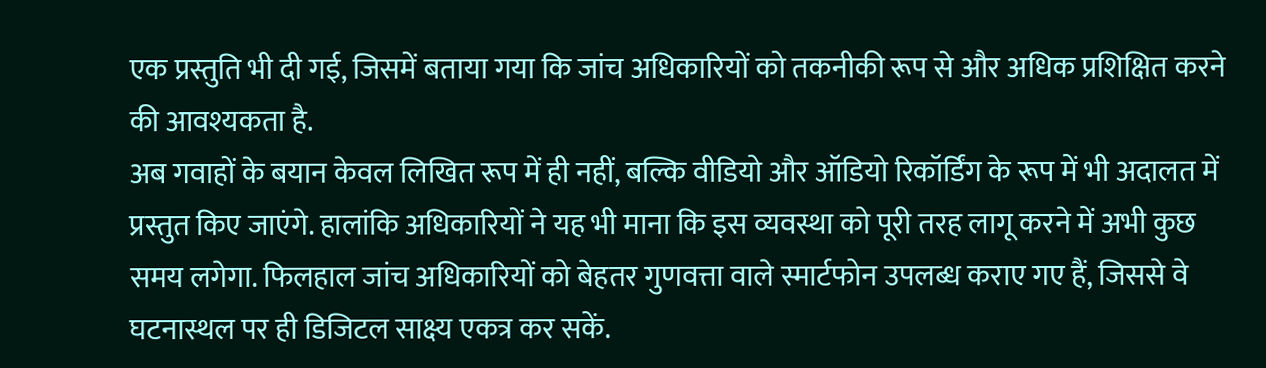एक प्रस्तुति भी दी गई, जिसमें बताया गया कि जांच अधिकारियों को तकनीकी रूप से और अधिक प्रशिक्षित करने की आवश्यकता है.
अब गवाहों के बयान केवल लिखित रूप में ही नहीं, बल्कि वीडियो और ऑडियो रिकॉर्डिंग के रूप में भी अदालत में प्रस्तुत किए जाएंगे. हालांकि अधिकारियों ने यह भी माना कि इस व्यवस्था को पूरी तरह लागू करने में अभी कुछ समय लगेगा. फिलहाल जांच अधिकारियों को बेहतर गुणवत्ता वाले स्मार्टफोन उपलब्ध कराए गए हैं, जिससे वे घटनास्थल पर ही डिजिटल साक्ष्य एकत्र कर सकें.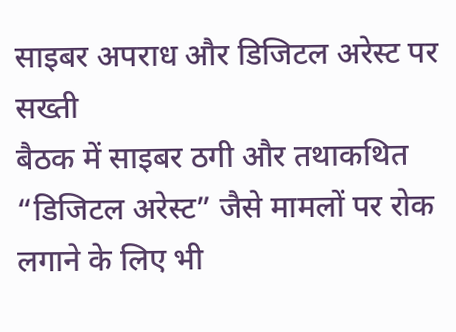साइबर अपराध और डिजिटल अरेस्ट पर सख्ती
बैठक में साइबर ठगी और तथाकथित “डिजिटल अरेस्ट” जैसे मामलों पर रोक लगाने के लिए भी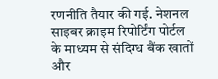रणनीति तैयार की गई. नेशनल साइबर क्राइम रिपोर्टिंग पोर्टल के माध्यम से संदिग्ध बैंक खातों और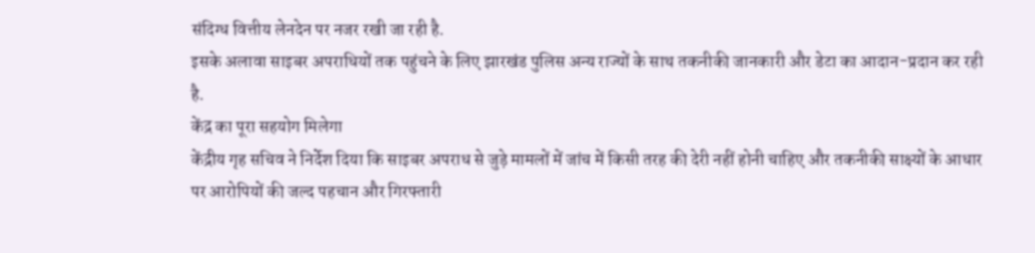संदिग्ध वित्तीय लेनदेन पर नजर रखी जा रही है.
इसके अलावा साइबर अपराधियों तक पहुंचने के लिए झारखंड पुलिस अन्य राज्यों के साथ तकनीकी जानकारी और डेटा का आदान-प्रदान कर रही है.
केंद्र का पूरा सहयोग मिलेगा
केंद्रीय गृह सचिव ने निर्देश दिया कि साइबर अपराध से जुड़े मामलों में जांच में किसी तरह की देरी नहीं होनी चाहिए और तकनीकी साक्ष्यों के आधार पर आरोपियों की जल्द पहचान और गिरफ्तारी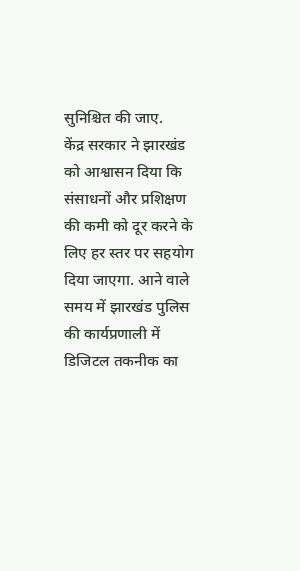सुनिश्चित की जाए.
केंद्र सरकार ने झारखंड को आश्वासन दिया कि संसाधनों और प्रशिक्षण की कमी को दूर करने के लिए हर स्तर पर सहयोग दिया जाएगा. आने वाले समय में झारखंड पुलिस की कार्यप्रणाली में डिजिटल तकनीक का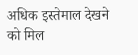अधिक इस्तेमाल देखने को मिल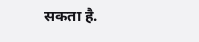सकता है.